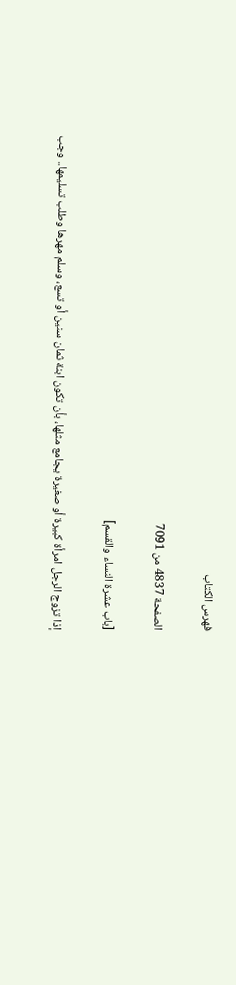فهرس الكتاب

الصفحة 4837 من 7091

[باب عشرة النساء والقسم]

إذا تزوج الرجل امرأة كبيرة أو صغيرة يجامع مثلها، بأن تكون ابنة ثمان سنين أو تسع، وسلم مهرها وطلب تسليمها.. وجب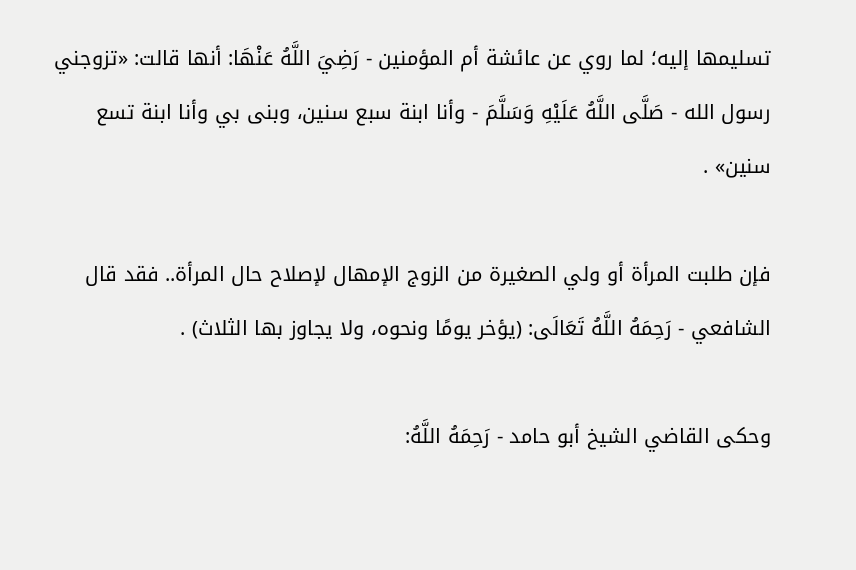تسليمها إليه؛ لما روي عن عائشة أم المؤمنين - رَضِيَ اللَّهُ عَنْهَا: أنها قالت: «تزوجني رسول الله - صَلَّى اللَّهُ عَلَيْهِ وَسَلَّمَ - وأنا ابنة سبع سنين، وبنى بي وأنا ابنة تسع سنين» .

فإن طلبت المرأة أو ولي الصغيرة من الزوج الإمهال لإصلاح حال المرأة.. فقد قال الشافعي - رَحِمَهُ اللَّهُ تَعَالَى: (يؤخر يومًا ونحوه، ولا يجاوز بها الثلاث) .

وحكى القاضي الشيخ أبو حامد - رَحِمَهُ اللَّهُ: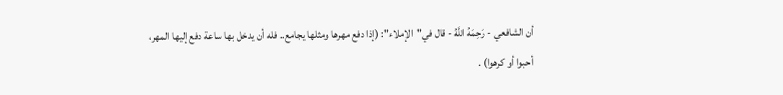أن الشافعي - رَحِمَهُ اللَّهُ - قال في"الإملاء": (إذا دفع مهرها ومثلها يجامع.. فله أن يدخل بها ساعة دفع إليها المهر، أحبوا أو كرهوا) .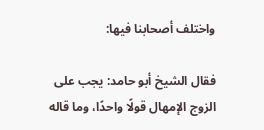واختلف أصحابنا فيها:

فقال الشيخ أبو حامد: يجب على الزوج الإمهال قولًا واحدًا، وما قاله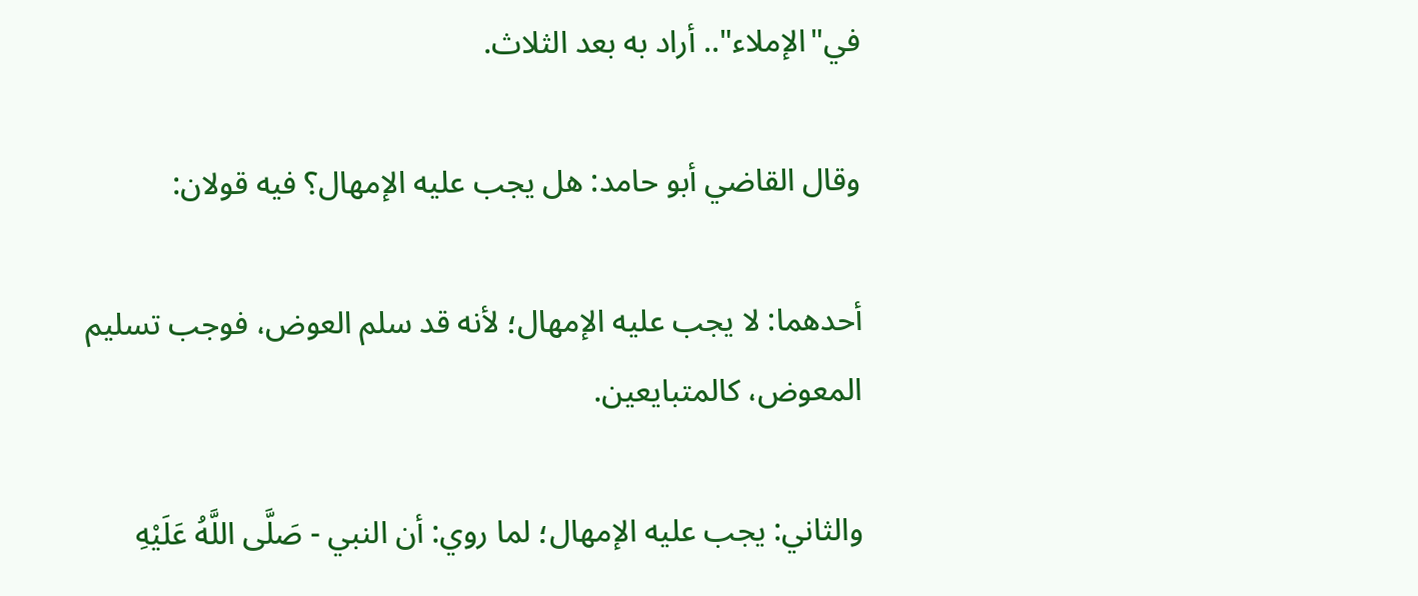في"الإملاء".. أراد به بعد الثلاث.

وقال القاضي أبو حامد: هل يجب عليه الإمهال؟ فيه قولان:

أحدهما: لا يجب عليه الإمهال؛ لأنه قد سلم العوض، فوجب تسليم المعوض، كالمتبايعين.

والثاني: يجب عليه الإمهال؛ لما روي: أن النبي - صَلَّى اللَّهُ عَلَيْهِ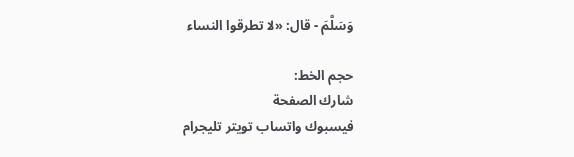وَسَلَّمَ - قال: «لا تطرقوا النساء

حجم الخط:
شارك الصفحة
فيسبوك واتساب تويتر تليجرام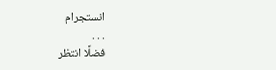انستجرام
. . .
فضلًا انتظر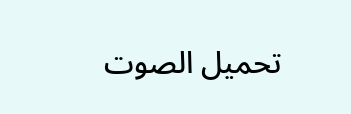تحميل الصوت